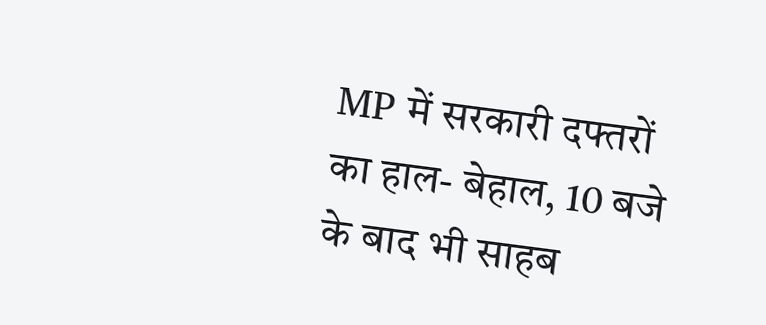MP में सरकारी दफ्तरों का हाल- बेहाल, 10 बजे के बाद भी साहब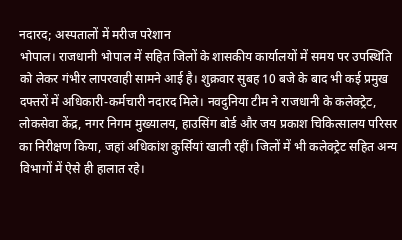नदारद; अस्पतालों में मरीज परेशान
भोपाल। राजधानी भोपाल में सहित जिलों के शासकीय कार्यालयों में समय पर उपस्थिति को लेकर गंभीर लापरवाही सामने आई है। शुक्रवार सुबह 10 बजे के बाद भी कई प्रमुख दफ्तरों में अधिकारी-कर्मचारी नदारद मिले। नवदुनिया टीम ने राजधानी के कलेक्ट्रेट, लोकसेवा केंद्र, नगर निगम मुख्यालय, हाउसिंग बोर्ड और जय प्रकाश चिकित्सालय परिसर का निरीक्षण किया, जहां अधिकांश कुर्सियां खाली रहीं। जिलों में भी कलेक्ट्रेट सहित अन्य विभागों में ऐसे ही हालात रहे।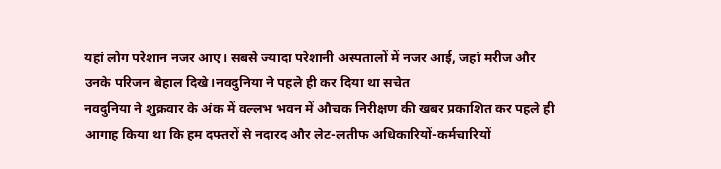यहां लोग परेशान नजर आए। सबसे ज्यादा परेशानी अस्पतालों में नजर आई, जहां मरीज और उनके परिजन बेहाल दिखे।नवदुनिया ने पहले ही कर दिया था सचेत
नवदुनिया ने शुक्रवार के अंक में वल्लभ भवन में औचक निरीक्षण की खबर प्रकाशित कर पहले ही आगाह किया था कि हम दफ्तरों से नदारद और लेट-लतीफ अधिकारियों-कर्मचारियों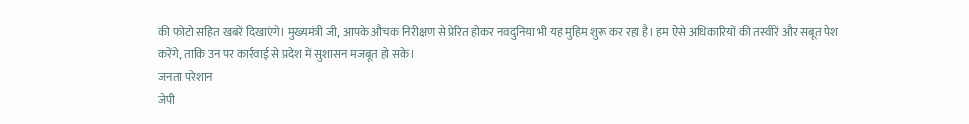की फोटो सहित खबरें दिखाएंगे। मुख्यमंत्री जी, आपके औचक निरीक्षण से प्रेरित होकर नवदुनिया भी यह मुहिम शुरू कर रहा है। हम ऐसे अधिकारियों की तस्वीरें और सबूत पेश करेंगे, ताकि उन पर कार्रवाई से प्रदेश में सुशासन मजबूत हो सके।
जनता परेशान
जेपी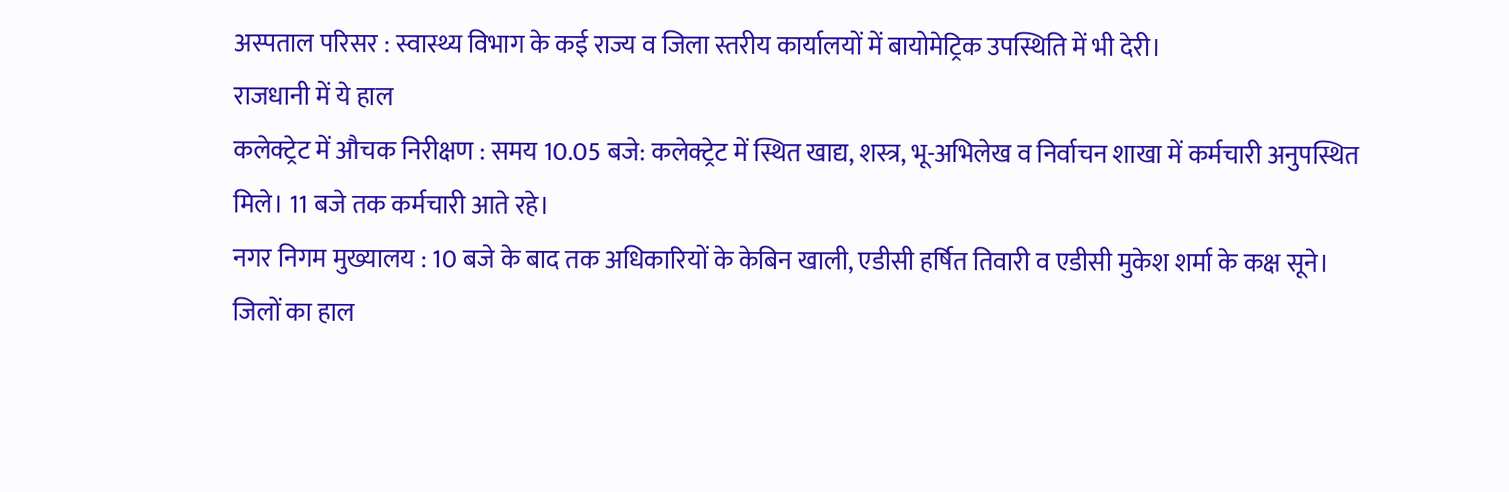अस्पताल परिसर : स्वास्थ्य विभाग के कई राज्य व जिला स्तरीय कार्यालयों में बायोमेट्रिक उपस्थिति में भी देरी।
राजधानी में ये हाल
कलेक्ट्रेट में औचक निरीक्षण : समय 10.05 बजे: कलेक्ट्रेट में स्थित खाद्य, शस्त्र, भू-अभिलेख व निर्वाचन शाखा में कर्मचारी अनुपस्थित मिले। 11 बजे तक कर्मचारी आते रहे।
नगर निगम मुख्यालय : 10 बजे के बाद तक अधिकारियों के केबिन खाली, एडीसी हर्षित तिवारी व एडीसी मुकेश शर्मा के कक्ष सूने।
जिलों का हाल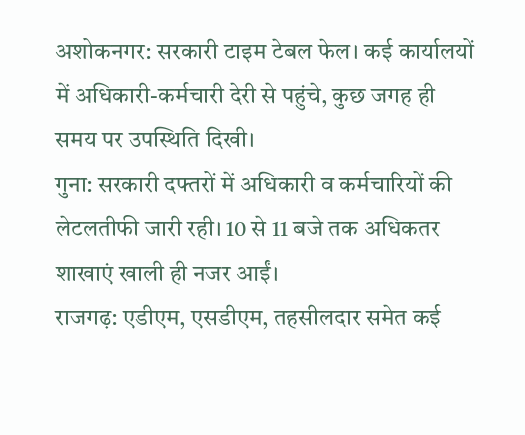अशोकनगर: सरकारी टाइम टेबल फेल। कई कार्यालयों में अधिकारी-कर्मचारी देरी से पहुंचे, कुछ जगह ही समय पर उपस्थिति दिखी।
गुना: सरकारी दफ्तरों में अधिकारी व कर्मचारियों की लेटलतीफी जारी रही। 10 से 11 बजे तक अधिकतर शाखाएं खाली ही नजर आईं।
राजगढ़: एडीएम, एसडीएम, तहसीलदार समेत कई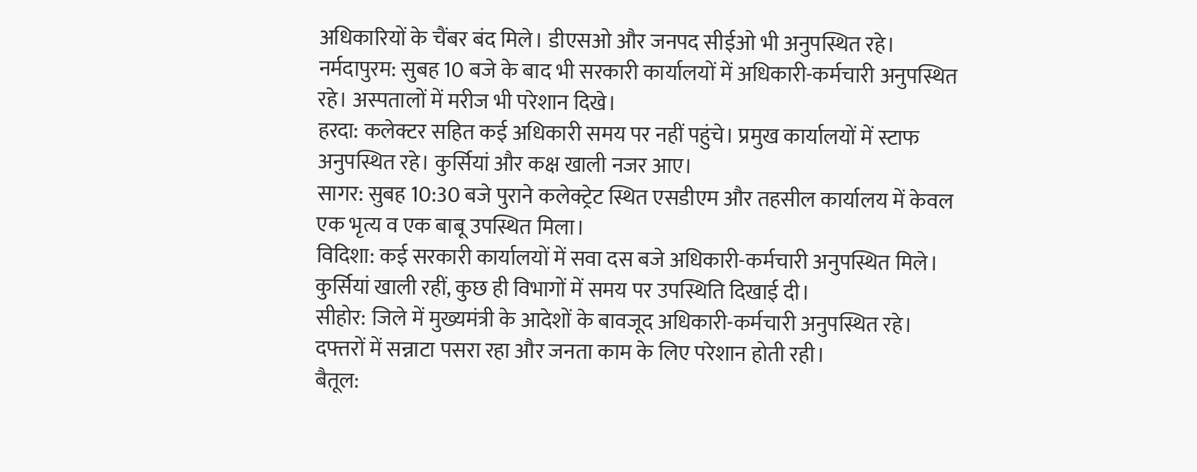अधिकारियों के चैंबर बंद मिले। डीएसओ और जनपद सीईओ भी अनुपस्थित रहे।
नर्मदापुरम: सुबह 10 बजे के बाद भी सरकारी कार्यालयों में अधिकारी-कर्मचारी अनुपस्थित रहे। अस्पतालों में मरीज भी परेशान दिखे।
हरदा: कलेक्टर सहित कई अधिकारी समय पर नहीं पहुंचे। प्रमुख कार्यालयों में स्टाफ अनुपस्थित रहे। कुर्सियां और कक्ष खाली नजर आए।
सागर: सुबह 10:30 बजे पुराने कलेक्ट्रेट स्थित एसडीएम और तहसील कार्यालय में केवल एक भृत्य व एक बाबू उपस्थित मिला।
विदिशा: कई सरकारी कार्यालयों में सवा दस बजे अधिकारी-कर्मचारी अनुपस्थित मिले। कुर्सियां खाली रहीं, कुछ ही विभागों में समय पर उपस्थिति दिखाई दी।
सीहोर: जिले में मुख्यमंत्री के आदेशों के बावजूद अधिकारी-कर्मचारी अनुपस्थित रहे। दफ्तरों में सन्नाटा पसरा रहा और जनता काम के लिए परेशान होती रही।
बैतूल: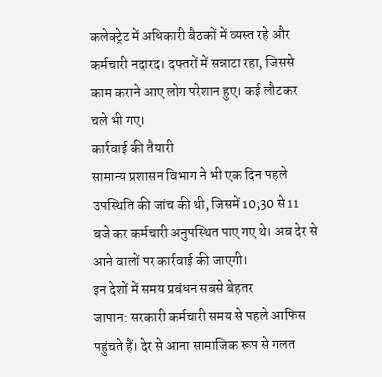कलेक्ट्रेट में अधिकारी बैठकों में व्यस्त रहे और कर्मचारी नदारद। दफ्तरों में सन्नाटा रहा, जिससे काम कराने आए लोग परेशान हुए। कई लौटकर चले भी गए।
कार्रवाई की तैयारी
सामान्य प्रशासन विभाग ने भी एक दिन पहले उपस्थिति की जांच की थी, जिसमें 10;30 से 11 बजे कर कर्मचारी अनुपस्थित पाए गए थे। अब देर से आने वालों पर कार्रवाई की जाएगी।
इन देशों में समय प्रबंधन सबसे बेहतर
जापान: सरकारी कर्मचारी समय से पहले आफिस पहुंचते हैं। देर से आना सामाजिक रूप से गलत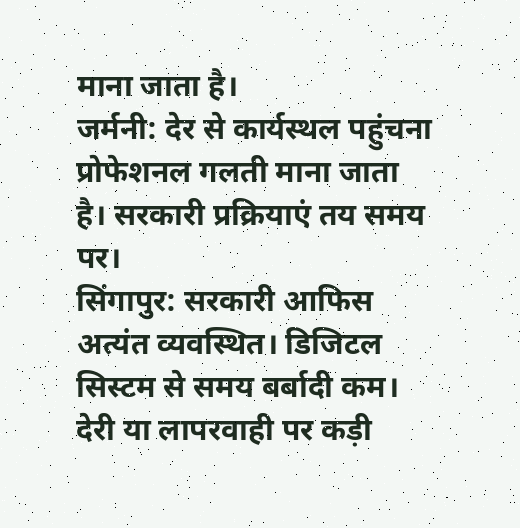माना जाता है।
जर्मनी: देर से कार्यस्थल पहुंचना प्रोफेशनल गलती माना जाता है। सरकारी प्रक्रियाएं तय समय पर।
सिंगापुर: सरकारी आफिस अत्यंत व्यवस्थित। डिजिटल सिस्टम से समय बर्बादी कम। देरी या लापरवाही पर कड़ी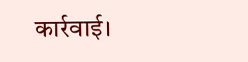कार्रवाई।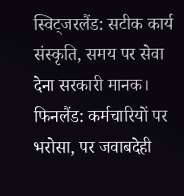स्विट्जरलैंड: सटीक कार्य संस्कृति, समय पर सेवा देना सरकारी मानक।
फिनलैंड: कर्मचारियों पर भरोसा, पर जवाबदेही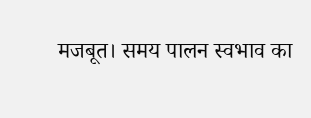मजबूत। समय पालन स्वभाव का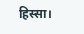हिस्सा।